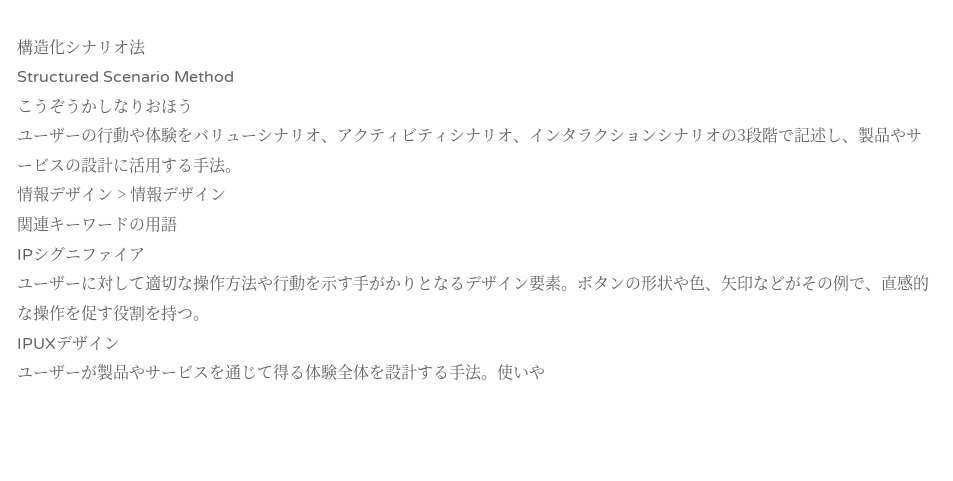構造化シナリオ法
Structured Scenario Method
こうぞうかしなりおほう
ユーザーの行動や体験をバリューシナリオ、アクティビティシナリオ、インタラクションシナリオの3段階で記述し、製品やサービスの設計に活用する手法。
情報デザイン > 情報デザイン
関連キーワードの用語
IPシグニファイア
ユーザーに対して適切な操作方法や行動を示す手がかりとなるデザイン要素。ボタンの形状や色、矢印などがその例で、直感的な操作を促す役割を持つ。
IPUXデザイン
ユーザーが製品やサービスを通じて得る体験全体を設計する手法。使いや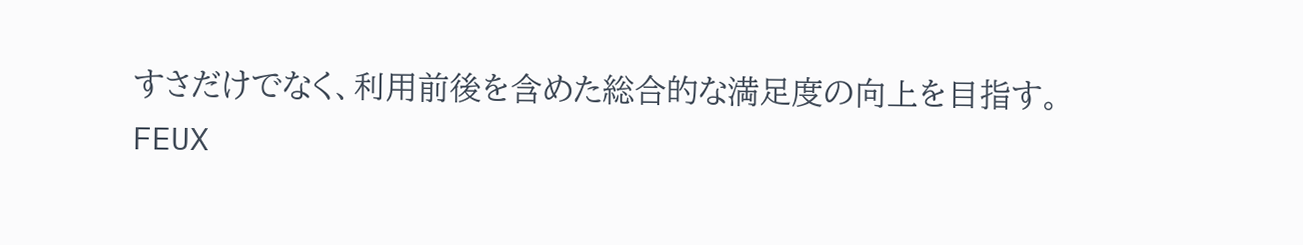すさだけでなく、利用前後を含めた総合的な満足度の向上を目指す。
FEUX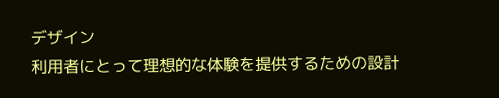デザイン
利用者にとって理想的な体験を提供するための設計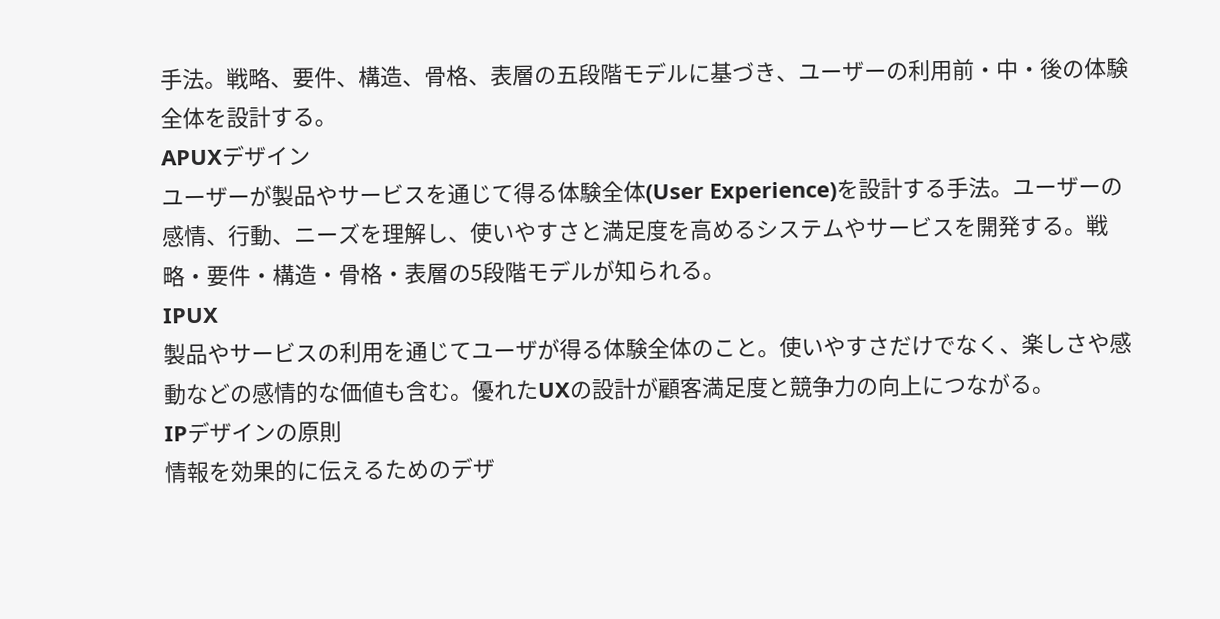手法。戦略、要件、構造、骨格、表層の五段階モデルに基づき、ユーザーの利用前・中・後の体験全体を設計する。
APUXデザイン
ユーザーが製品やサービスを通じて得る体験全体(User Experience)を設計する手法。ユーザーの感情、行動、ニーズを理解し、使いやすさと満足度を高めるシステムやサービスを開発する。戦略・要件・構造・骨格・表層の5段階モデルが知られる。
IPUX
製品やサービスの利用を通じてユーザが得る体験全体のこと。使いやすさだけでなく、楽しさや感動などの感情的な価値も含む。優れたUXの設計が顧客満足度と競争力の向上につながる。
IPデザインの原則
情報を効果的に伝えるためのデザ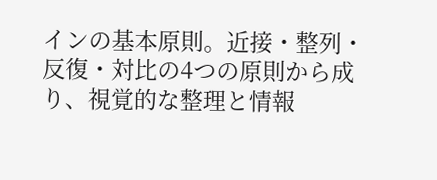インの基本原則。近接・整列・反復・対比の4つの原則から成り、視覚的な整理と情報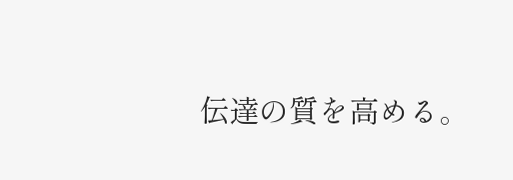伝達の質を高める。